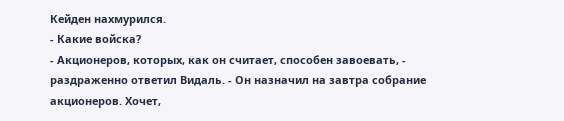Кейден нахмурился.
- Какие войска?
- Акционеров, которых, как он считает, способен завоевать, - раздраженно ответил Видаль. - Он назначил на завтра собрание акционеров. Хочет,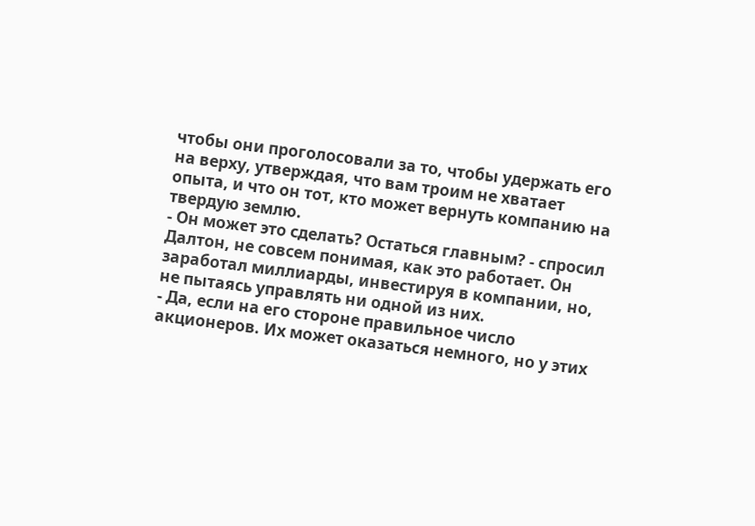чтобы они проголосовали за то, чтобы удержать его на верху, утверждая, что вам троим не хватает опыта, и что он тот, кто может вернуть компанию на твердую землю.
- Он может это сделать? Остаться главным? - спросил Далтон, не совсем понимая, как это работает. Он заработал миллиарды, инвестируя в компании, но, не пытаясь управлять ни одной из них.
- Да, если на его стороне правильное число акционеров. Их может оказаться немного, но у этих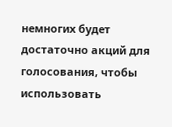немногих будет достаточно акций для голосования, чтобы использовать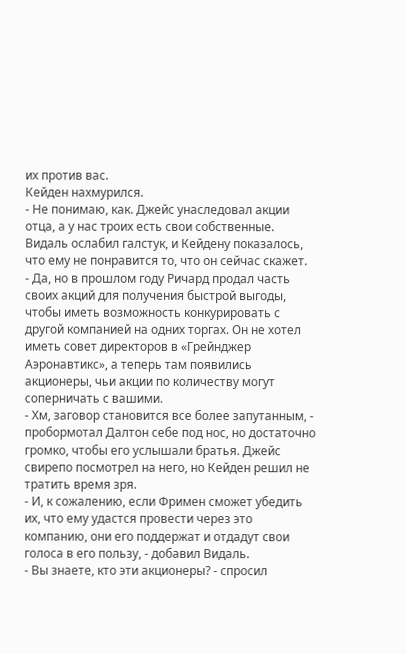их против вас.
Кейден нахмурился.
- Не понимаю, как. Джейс унаследовал акции отца, а у нас троих есть свои собственные.
Видаль ослабил галстук, и Кейдену показалось, что ему не понравится то, что он сейчас скажет.
- Да, но в прошлом году Ричард продал часть своих акций для получения быстрой выгоды, чтобы иметь возможность конкурировать с другой компанией на одних торгах. Он не хотел иметь совет директоров в «Грейнджер Аэронавтикс», а теперь там появились акционеры, чьи акции по количеству могут соперничать с вашими.
- Хм, заговор становится все более запутанным, - пробормотал Далтон себе под нос, но достаточно громко, чтобы его услышали братья. Джейс свирепо посмотрел на него, но Кейден решил не тратить время зря.
- И, к сожалению, если Фримен сможет убедить их, что ему удастся провести через это компанию, они его поддержат и отдадут свои голоса в его пользу, - добавил Видаль.
- Вы знаете, кто эти акционеры? - спросил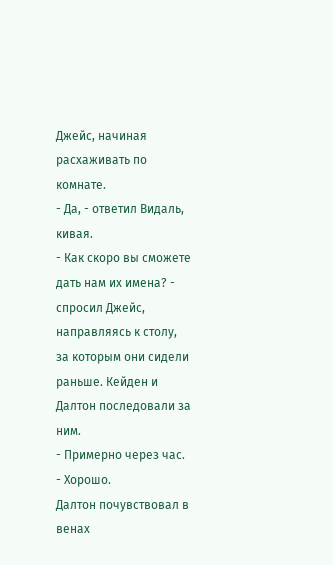Джейс, начиная расхаживать по комнате.
- Да, - ответил Видаль, кивая.
- Как скоро вы сможете дать нам их имена? - спросил Джейс, направляясь к столу, за которым они сидели раньше. Кейден и Далтон последовали за ним.
- Примерно через час.
- Хорошо.
Далтон почувствовал в венах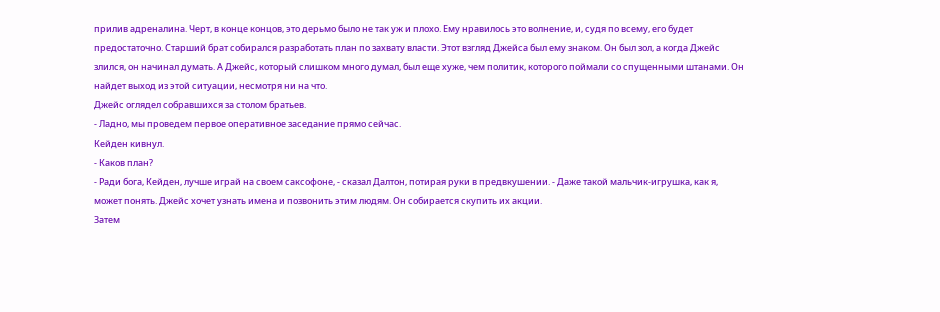прилив адреналина. Черт, в конце концов, это дерьмо было не так уж и плохо. Ему нравилось это волнение, и, судя по всему, его будет предостаточно. Старший брат собирался разработать план по захвату власти. Этот взгляд Джейса был ему знаком. Он был зол, а когда Джейс злился, он начинал думать. А Джейс, который слишком много думал, был еще хуже, чем политик, которого поймали со спущенными штанами. Он найдет выход из этой ситуации, несмотря ни на что.
Джейс оглядел собравшихся за столом братьев.
- Ладно, мы проведем первое оперативное заседание прямо сейчас.
Кейден кивнул.
- Каков план?
- Ради бога, Кейден, лучше играй на своем саксофоне, - сказал Далтон, потирая руки в предвкушении. - Даже такой мальчик-игрушка, как я, может понять. Джейс хочет узнать имена и позвонить этим людям. Он собирается скупить их акции.
Затем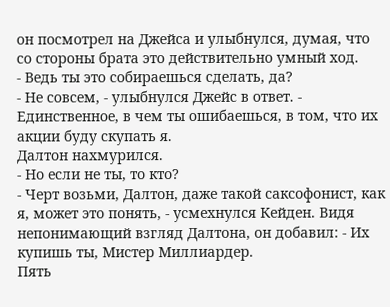он посмотрел на Джейса и улыбнулся, думая, что со стороны брата это действительно умный ход.
- Ведь ты это собираешься сделать, да?
- Не совсем, - улыбнулся Джейс в ответ. - Единственное, в чем ты ошибаешься, в том, что их акции буду скупать я.
Далтон нахмурился.
- Но если не ты, то кто?
- Черт возьми, Далтон, даже такой саксофонист, как я, может это понять, - усмехнулся Кейден. Видя непонимающий взгляд Далтона, он добавил: - Их купишь ты, Мистер Миллиардер.
Пять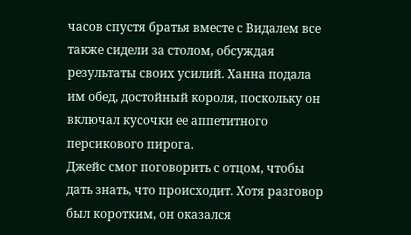часов спустя братья вместе с Видалем все также сидели за столом, обсуждая результаты своих усилий. Ханна подала им обед, достойный короля, поскольку он включал кусочки ее аппетитного персикового пирога.
Джейс смог поговорить с отцом, чтобы дать знать, что происходит. Хотя разговор был коротким, он оказался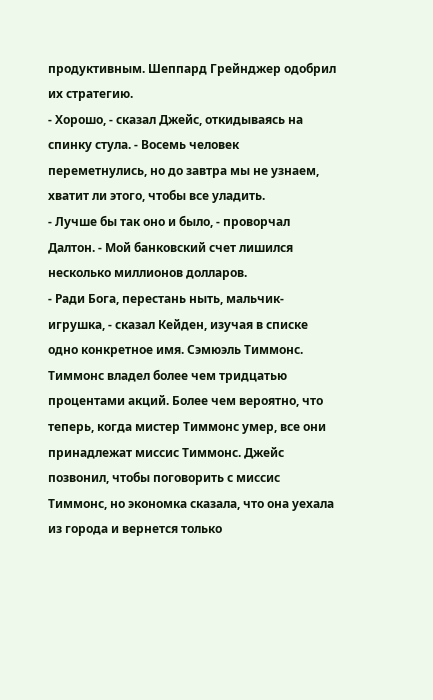продуктивным. Шеппард Грейнджер одобрил их стратегию.
- Хорошо, - сказал Джейс, откидываясь на спинку стула. - Восемь человек переметнулись, но до завтра мы не узнаем, хватит ли этого, чтобы все уладить.
- Лучше бы так оно и было, - проворчал Далтон. - Мой банковский счет лишился несколько миллионов долларов.
- Ради Бога, перестань ныть, мальчик-игрушка, - сказал Кейден, изучая в списке одно конкретное имя. Сэмюэль Тиммонс. Тиммонс владел более чем тридцатью процентами акций. Более чем вероятно, что теперь, когда мистер Тиммонс умер, все они принадлежат миссис Тиммонс. Джейс позвонил, чтобы поговорить с миссис Тиммонс, но экономка сказала, что она уехала из города и вернется только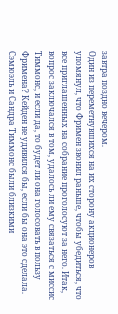завтра поздно вечером.
Один из переметнувшихся на их сторону акционеров упомянул, что Фримен звонил раньше, чтобы убедиться, что все приглашенных на собрание проголосуют за него. Итак, вопрос заключался в том, удалось ли ему связаться с миссис Тиммонс, и если да, то будет ли она голосовать в пользу Фримена? Кейден не удивился бы, если бы она это сделала. Сэмюэль и Сандра Тиммонс были близкими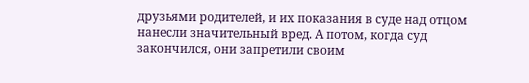друзьями родителей, и их показания в суде над отцом нанесли значительный вред. А потом, когда суд закончился, они запретили своим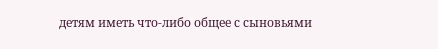детям иметь что-либо общее с сыновьями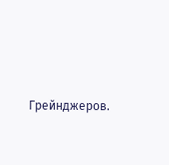Грейнджеров.